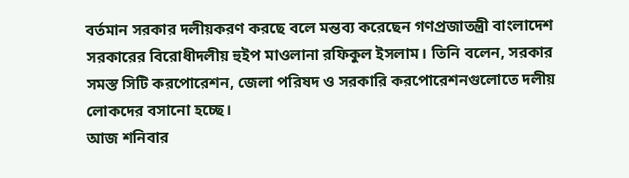বর্তমান সরকার দলীয়করণ করছে বলে মন্তব্য করেছেন গণপ্রজাতন্ত্রী বাংলাদেশ সরকারের বিরোধীদলীয় হুইপ মাওলানা রফিকুল ইসলাম। তিনি বলেন, সরকার সমস্ত সিটি করপোরেশন, জেলা পরিষদ ও সরকারি করপোরেশনগুলোতে দলীয় লোকদের বসানো হচ্ছে।
আজ শনিবার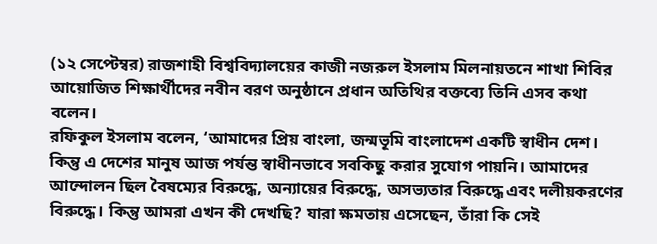(১২ সেপ্টেম্বর) রাজশাহী বিশ্ববিদ্যালয়ের কাজী নজরুল ইসলাম মিলনায়তনে শাখা শিবির আয়োজিত শিক্ষার্থীদের নবীন বরণ অনুষ্ঠানে প্রধান অতিথির বক্তব্যে তিনি এসব কথা বলেন।
রফিকুল ইসলাম বলেন, ‘আমাদের প্রিয় বাংলা, জন্মভূমি বাংলাদেশ একটি স্বাধীন দেশ। কিন্তু এ দেশের মানুষ আজ পর্যন্ত স্বাধীনভাবে সবকিছু করার সুযোগ পায়নি। আমাদের আন্দোলন ছিল বৈষম্যের বিরুদ্ধে, অন্যায়ের বিরুদ্ধে, অসভ্যতার বিরুদ্ধে এবং দলীয়করণের বিরুদ্ধে। কিন্তু আমরা এখন কী দেখছি? যারা ক্ষমতায় এসেছেন, তাঁরা কি সেই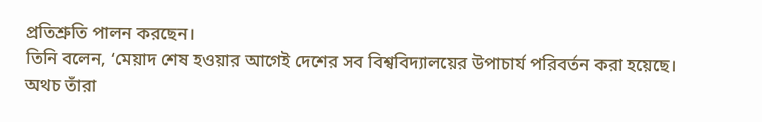প্রতিশ্রুতি পালন করছেন।
তিনি বলেন, ‘মেয়াদ শেষ হওয়ার আগেই দেশের সব বিশ্ববিদ্যালয়ের উপাচার্য পরিবর্তন করা হয়েছে। অথচ তাঁরা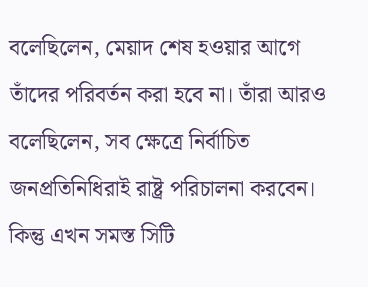বলেছিলেন, মেয়াদ শেষ হওয়ার আগে তাঁদের পরিবর্তন করা হবে না। তাঁরা আরও বলেছিলেন, সব ক্ষেত্রে নির্বাচিত জনপ্রতিনিধিরাই রাষ্ট্র পরিচালনা করবেন। কিন্তু এখন সমস্ত সিটি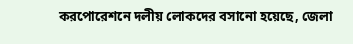করপোরেশনে দলীয় লোকদের বসানো হয়েছে, জেলা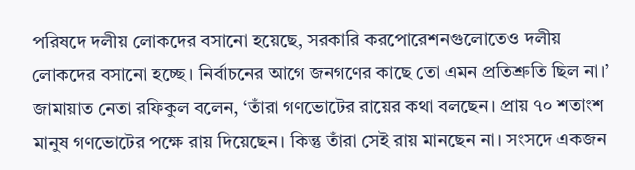পরিষদে দলীয় লোকদের বসানো হয়েছে, সরকারি করপোরেশনগুলোতেও দলীয় লোকদের বসানো হচ্ছে। নির্বাচনের আগে জনগণের কাছে তো এমন প্রতিশ্রুতি ছিল না।’
জামায়াত নেতা রফিকুল বলেন, ‘তাঁরা গণভোটের রায়ের কথা বলছেন। প্রায় ৭০ শতাংশ মানুষ গণভোটের পক্ষে রায় দিয়েছেন। কিন্তু তাঁরা সেই রায় মানছেন না। সংসদে একজন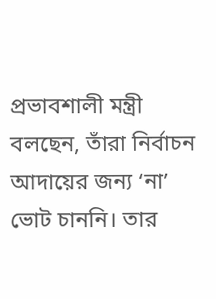প্রভাবশালী মন্ত্রী বলছেন, তাঁরা নির্বাচন আদায়ের জন্য ‘না’ ভোট চাননি। তার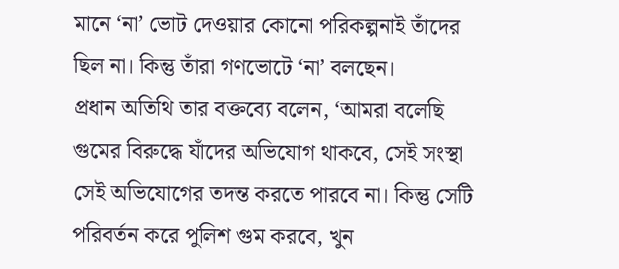মানে ‘না’ ভোট দেওয়ার কোনো পরিকল্পনাই তাঁদের ছিল না। কিন্তু তাঁরা গণভোটে ‘না’ বলছেন।
প্রধান অতিথি তার বক্তব্যে বলেন, ‘আমরা বলেছি গুমের বিরুদ্ধে যাঁদের অভিযোগ থাকবে, সেই সংস্থা সেই অভিযোগের তদন্ত করতে পারবে না। কিন্তু সেটি পরিবর্তন করে পুলিশ গুম করবে, খুন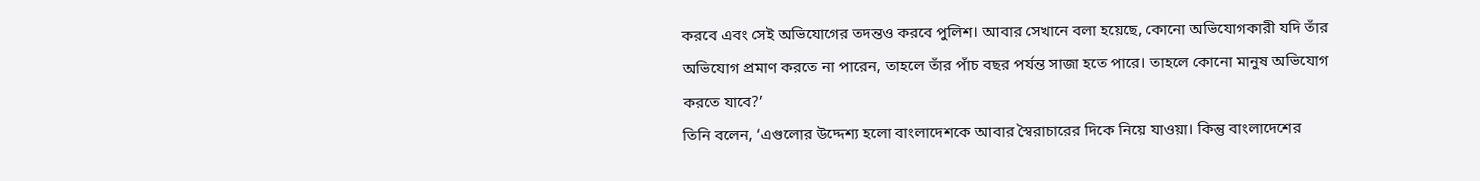করবে এবং সেই অভিযোগের তদন্তও করবে পুলিশ। আবার সেখানে বলা হয়েছে, কোনো অভিযোগকারী যদি তাঁর অভিযোগ প্রমাণ করতে না পারেন, তাহলে তাঁর পাঁচ বছর পর্যন্ত সাজা হতে পারে। তাহলে কোনো মানুষ অভিযোগ করতে যাবে?’
তিনি বলেন, ‘এগুলোর উদ্দেশ্য হলো বাংলাদেশকে আবার স্বৈরাচারের দিকে নিয়ে যাওয়া। কিন্তু বাংলাদেশের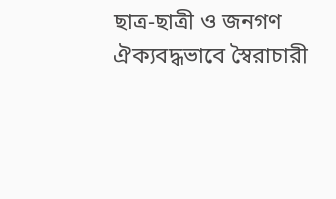ছাত্র-ছাত্রী ও জনগণ ঐক্যবদ্ধভাবে স্বৈরাচারী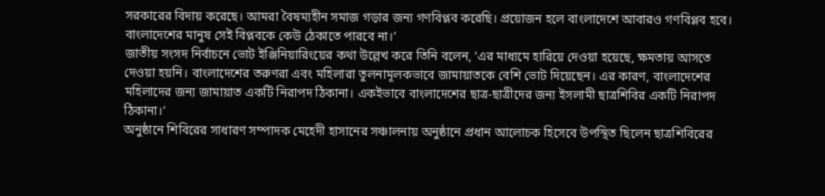সরকারের বিদায় করেছে। আমরা বৈষম্যহীন সমাজ গড়ার জন্য গণবিপ্লব করেছি। প্রয়োজন হলে বাংলাদেশে আবারও গণবিপ্লব হবে। বাংলাদেশের মানুষ সেই বিপ্লবকে কেউ ঠেকাতে পারবে না।’
জাতীয় সংসদ নির্বাচনে ভোট ইঞ্জিনিয়ারিংয়ের কথা উল্লেখ করে তিনি বলেন, ‘এর মাধ্যমে হারিয়ে দেওয়া হয়েছে, ক্ষমতায় আসতে দেওয়া হয়নি। বাংলাদেশের তরুণরা এবং মহিলারা তুলনামূলকভাবে জামায়াতকে বেশি ভোট দিয়েছেন। এর কারণ, বাংলাদেশের মহিলাদের জন্য জামায়াত একটি নিরাপদ ঠিকানা। একইভাবে বাংলাদেশের ছাত্র-ছাত্রীদের জন্য ইসলামী ছাত্রশিবির একটি নিরাপদ ঠিকানা।’
অনুষ্ঠানে শিবিরের সাধারণ সম্পাদক মেহেদী হাসানের সঞ্চালনায় অনুষ্ঠানে প্রধান আলোচক হিসেবে উপস্থিত ছিলেন ছাত্রশিবিরের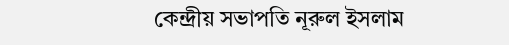কেন্দ্রীয় সভাপতি নূরুল ইসলাম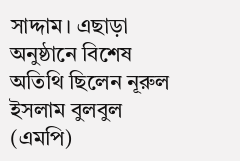সাদ্দাম। এছাড়া অনুষ্ঠানে বিশেষ অতিথি ছিলেন নূরুল ইসলাম বুলবুল (এমপি)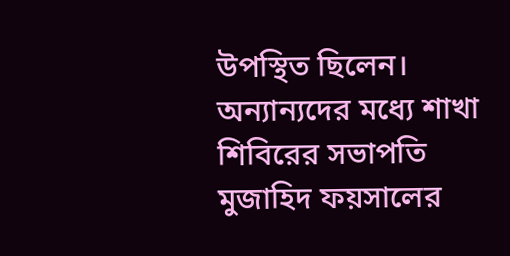উপস্থিত ছিলেন।
অন্যান্যদের মধ্যে শাখা শিবিরের সভাপতি মুজাহিদ ফয়সালের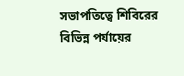সভাপতিত্বে শিবিরের বিভিন্ন পর্যায়ের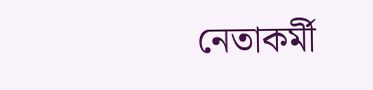নেতাকর্মী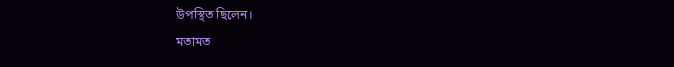উপস্থিত ছিলেন।
মতামত